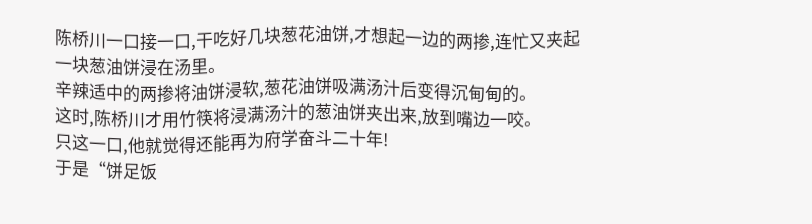陈桥川一口接一口,干吃好几块葱花油饼,才想起一边的两掺,连忙又夹起一块葱油饼浸在汤里。
辛辣适中的两掺将油饼浸软,葱花油饼吸满汤汁后变得沉甸甸的。
这时,陈桥川才用竹筷将浸满汤汁的葱油饼夹出来,放到嘴边一咬。
只这一口,他就觉得还能再为府学奋斗二十年!
于是“饼足饭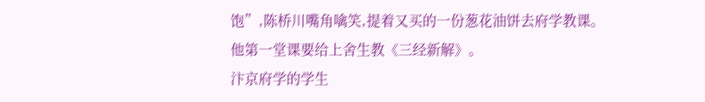饱”,陈桥川嘴角噙笑,提着又买的一份葱花油饼去府学教课。
他第一堂课要给上舍生教《三经新解》。
汴京府学的学生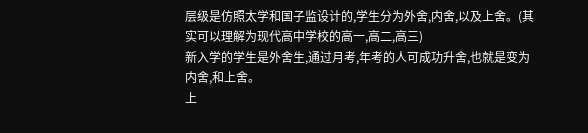层级是仿照太学和国子监设计的,学生分为外舍,内舍,以及上舍。(其实可以理解为现代高中学校的高一,高二,高三)
新入学的学生是外舍生,通过月考,年考的人可成功升舍,也就是变为内舍,和上舍。
上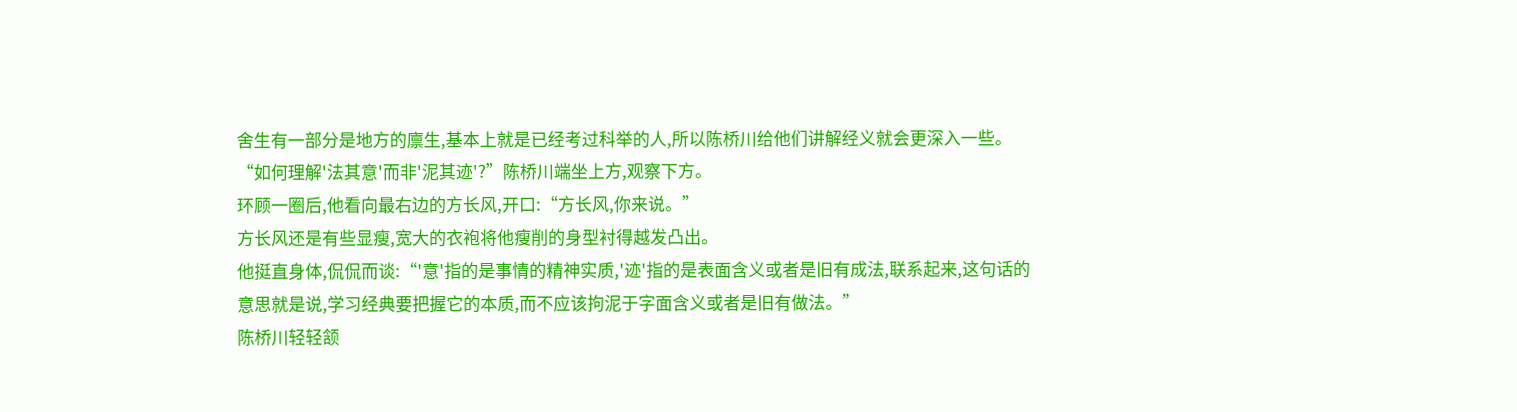舍生有一部分是地方的廪生,基本上就是已经考过科举的人,所以陈桥川给他们讲解经义就会更深入一些。
“如何理解'法其意'而非'泥其迹'?”陈桥川端坐上方,观察下方。
环顾一圈后,他看向最右边的方长风,开口:“方长风,你来说。”
方长风还是有些显瘦,宽大的衣袍将他瘦削的身型衬得越发凸出。
他挺直身体,侃侃而谈:“'意'指的是事情的精神实质,'迹'指的是表面含义或者是旧有成法,联系起来,这句话的意思就是说,学习经典要把握它的本质,而不应该拘泥于字面含义或者是旧有做法。”
陈桥川轻轻颔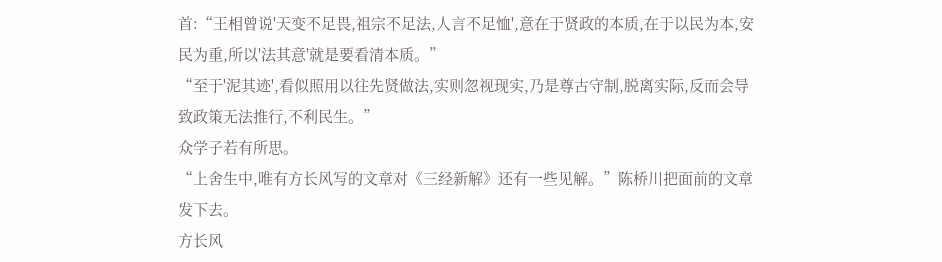首:“王相曾说'天变不足畏,祖宗不足法,人言不足恤',意在于贤政的本质,在于以民为本,安民为重,所以'法其意'就是要看清本质。”
“至于'泥其迹',看似照用以往先贤做法,实则忽视现实,乃是尊古守制,脱离实际,反而会导致政策无法推行,不利民生。”
众学子若有所思。
“上舍生中,唯有方长风写的文章对《三经新解》还有一些见解。”陈桥川把面前的文章发下去。
方长风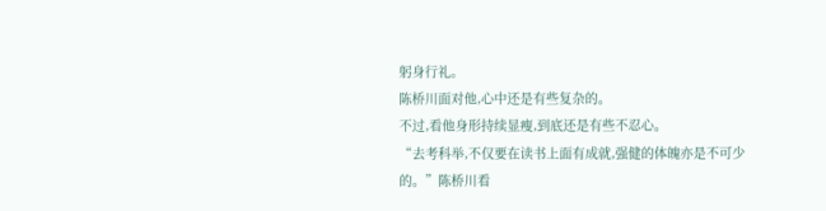躬身行礼。
陈桥川面对他,心中还是有些复杂的。
不过,看他身形持续显瘦,到底还是有些不忍心。
“去考科举,不仅要在读书上面有成就,强健的体魄亦是不可少的。”陈桥川看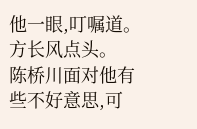他一眼,叮嘱道。
方长风点头。
陈桥川面对他有些不好意思,可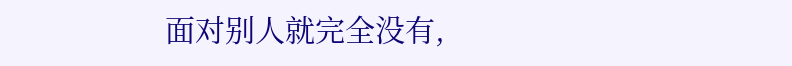面对别人就完全没有,